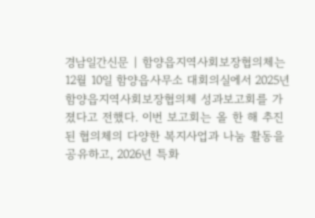경남일간신문 | 함양읍지역사회보장협의체는 12월 10일 함양읍사무소 대회의실에서 2025년 함양읍지역사회보장협의체 성과보고회를 가졌다고 전했다. 이번 보고회는 올 한 해 추진된 협의체의 다양한 복지사업과 나눔 활동을 공유하고, 2026년 특화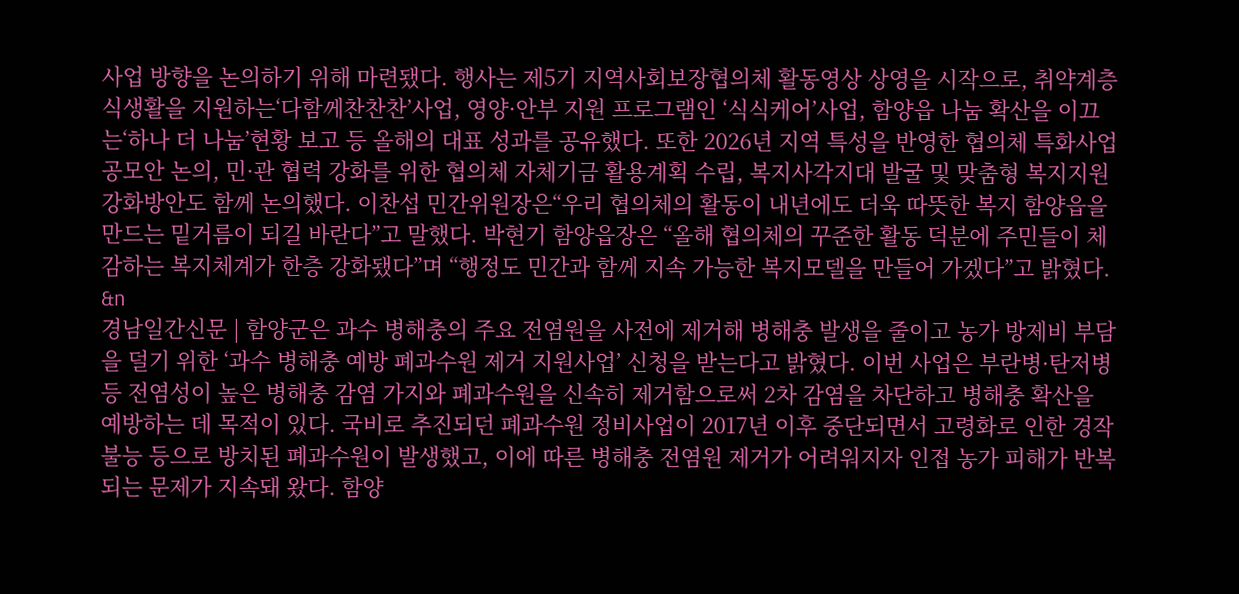사업 방향을 논의하기 위해 마련됐다. 행사는 제5기 지역사회보장협의체 활동영상 상영을 시작으로, 취약계층 식생활을 지원하는‘다함께찬찬찬’사업, 영양·안부 지원 프로그램인 ‘식식케어’사업, 함양읍 나눔 확산을 이끄는‘하나 더 나눔’현황 보고 등 올해의 대표 성과를 공유했다. 또한 2026년 지역 특성을 반영한 협의체 특화사업 공모안 논의, 민·관 협력 강화를 위한 협의체 자체기금 활용계획 수립, 복지사각지대 발굴 및 맞춤형 복지지원 강화방안도 함께 논의했다. 이찬섭 민간위원장은“우리 협의체의 활동이 내년에도 더욱 따뜻한 복지 함양읍을 만드는 밑거름이 되길 바란다”고 말했다. 박현기 함양읍장은 “올해 협의체의 꾸준한 활동 덕분에 주민들이 체감하는 복지체계가 한층 강화됐다”며 “행정도 민간과 함께 지속 가능한 복지모델을 만들어 가겠다”고 밝혔다. &n
경남일간신문 | 함양군은 과수 병해충의 주요 전염원을 사전에 제거해 병해충 발생을 줄이고 농가 방제비 부담을 덜기 위한 ‘과수 병해충 예방 폐과수원 제거 지원사업’ 신청을 받는다고 밝혔다. 이번 사업은 부란병·탄저병 등 전염성이 높은 병해충 감염 가지와 폐과수원을 신속히 제거함으로써 2차 감염을 차단하고 병해충 확산을 예방하는 데 목적이 있다. 국비로 추진되던 폐과수원 정비사업이 2017년 이후 중단되면서 고령화로 인한 경작 불능 등으로 방치된 폐과수원이 발생했고, 이에 따른 병해충 전염원 제거가 어려워지자 인접 농가 피해가 반복되는 문제가 지속돼 왔다. 함양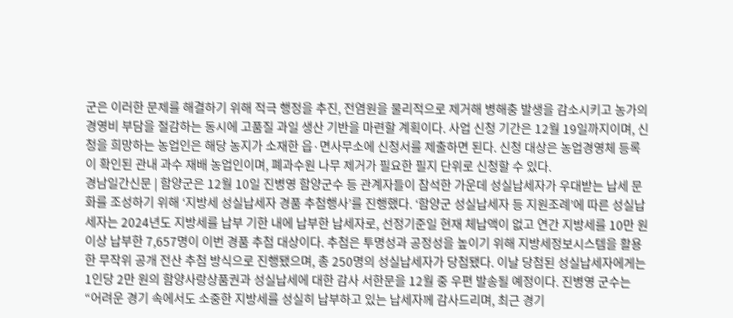군은 이러한 문제를 해결하기 위해 적극 행정을 추진, 전염원을 물리적으로 제거해 병해충 발생을 감소시키고 농가의 경영비 부담을 절감하는 동시에 고품질 과일 생산 기반을 마련할 계획이다. 사업 신청 기간은 12월 19일까지이며, 신청을 희망하는 농업인은 해당 농지가 소재한 읍·면사무소에 신청서를 제출하면 된다. 신청 대상은 농업경영체 등록이 확인된 관내 과수 재배 농업인이며, 폐과수원 나무 제거가 필요한 필지 단위로 신청할 수 있다.
경남일간신문 | 함양군은 12월 10일 진병영 함양군수 등 관계자들이 참석한 가운데 성실납세자가 우대받는 납세 문화를 조성하기 위해 ‘지방세 성실납세자 경품 추첨행사’를 진행했다. ‘함양군 성실납세자 등 지원조례’에 따른 성실납세자는 2024년도 지방세를 납부 기한 내에 납부한 납세자로, 선정기준일 현재 체납액이 없고 연간 지방세를 10만 원 이상 납부한 7,657명이 이번 경품 추첨 대상이다. 추첨은 투명성과 공정성을 높이기 위해 지방세정보시스템을 활용한 무작위 공개 전산 추첨 방식으로 진행됐으며, 총 250명의 성실납세자가 당첨됐다. 이날 당첨된 성실납세자에게는 1인당 2만 원의 함양사랑상품권과 성실납세에 대한 감사 서한문을 12월 중 우편 발송될 예정이다. 진병영 군수는 “어려운 경기 속에서도 소중한 지방세를 성실히 납부하고 있는 납세자께 감사드리며, 최근 경기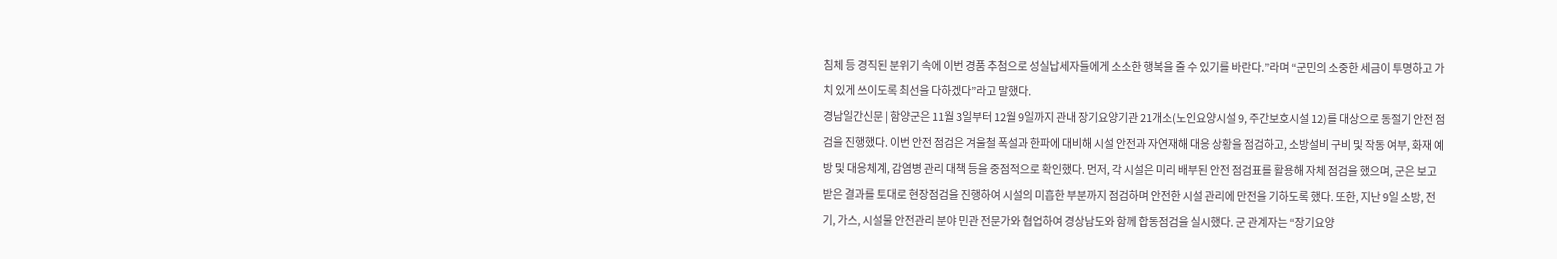침체 등 경직된 분위기 속에 이번 경품 추첨으로 성실납세자들에게 소소한 행복을 줄 수 있기를 바란다.”라며 “군민의 소중한 세금이 투명하고 가치 있게 쓰이도록 최선을 다하겠다”라고 말했다.
경남일간신문 | 함양군은 11월 3일부터 12월 9일까지 관내 장기요양기관 21개소(노인요양시설 9, 주간보호시설 12)를 대상으로 동절기 안전 점검을 진행했다. 이번 안전 점검은 겨울철 폭설과 한파에 대비해 시설 안전과 자연재해 대응 상황을 점검하고, 소방설비 구비 및 작동 여부, 화재 예방 및 대응체계, 감염병 관리 대책 등을 중점적으로 확인했다. 먼저, 각 시설은 미리 배부된 안전 점검표를 활용해 자체 점검을 했으며, 군은 보고 받은 결과를 토대로 현장점검을 진행하여 시설의 미흡한 부분까지 점검하며 안전한 시설 관리에 만전을 기하도록 했다. 또한, 지난 9일 소방, 전기, 가스, 시설물 안전관리 분야 민관 전문가와 협업하여 경상남도와 함께 합동점검을 실시했다. 군 관계자는 “장기요양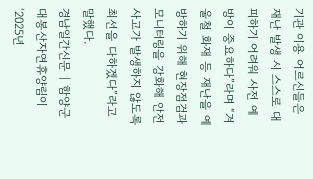기관 이용 어르신들은 재난 발생 시 스스로 대피하기 어려워 사전 예방이 중요하다”라며 “겨울철 화재 등 재난을 예방하기 위해 현장점검과 모니터링을 강화해 안전사고가 발생하지 않도록 최선을 다하겠다”라고 말했다.
경남일간신문 | 함양군 대봉산자연휴양림이 ‘2025년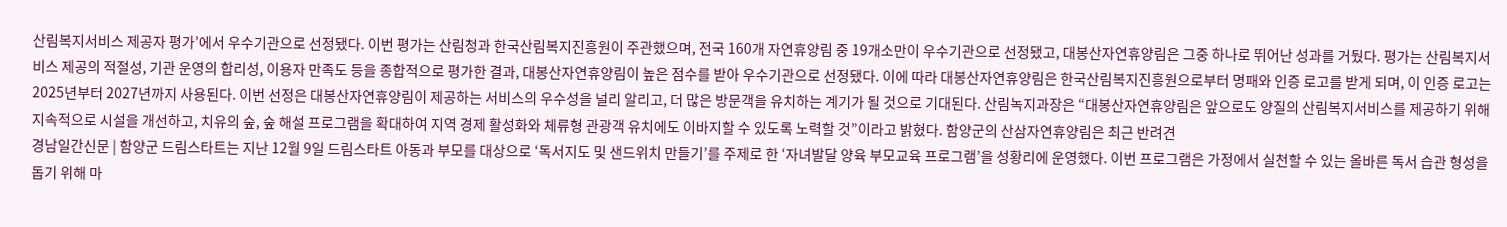산림복지서비스 제공자 평가’에서 우수기관으로 선정됐다. 이번 평가는 산림청과 한국산림복지진흥원이 주관했으며, 전국 160개 자연휴양림 중 19개소만이 우수기관으로 선정됐고, 대봉산자연휴양림은 그중 하나로 뛰어난 성과를 거뒀다. 평가는 산림복지서비스 제공의 적절성, 기관 운영의 합리성, 이용자 만족도 등을 종합적으로 평가한 결과, 대봉산자연휴양림이 높은 점수를 받아 우수기관으로 선정됐다. 이에 따라 대봉산자연휴양림은 한국산림복지진흥원으로부터 명패와 인증 로고를 받게 되며, 이 인증 로고는 2025년부터 2027년까지 사용된다. 이번 선정은 대봉산자연휴양림이 제공하는 서비스의 우수성을 널리 알리고, 더 많은 방문객을 유치하는 계기가 될 것으로 기대된다. 산림녹지과장은 “대봉산자연휴양림은 앞으로도 양질의 산림복지서비스를 제공하기 위해 지속적으로 시설을 개선하고, 치유의 숲, 숲 해설 프로그램을 확대하여 지역 경제 활성화와 체류형 관광객 유치에도 이바지할 수 있도록 노력할 것”이라고 밝혔다. 함양군의 산삼자연휴양림은 최근 반려견
경남일간신문 | 함양군 드림스타트는 지난 12월 9일 드림스타트 아동과 부모를 대상으로 ‘독서지도 및 샌드위치 만들기’를 주제로 한 ‘자녀발달 양육 부모교육 프로그램’을 성황리에 운영했다. 이번 프로그램은 가정에서 실천할 수 있는 올바른 독서 습관 형성을 돕기 위해 마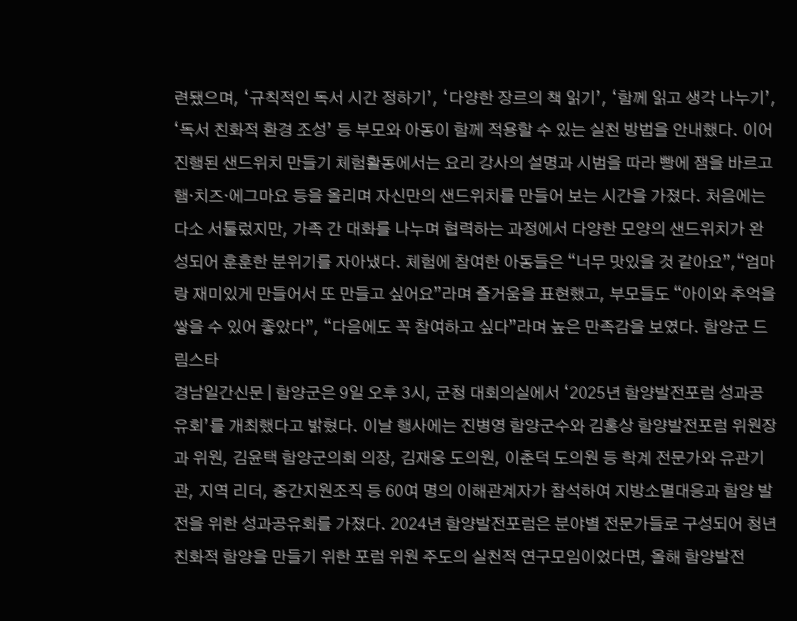련됐으며, ‘규칙적인 독서 시간 정하기’, ‘다양한 장르의 책 읽기’, ‘함께 읽고 생각 나누기’, ‘독서 친화적 환경 조성’ 등 부모와 아동이 함께 적용할 수 있는 실천 방법을 안내했다. 이어 진행된 샌드위치 만들기 체험활동에서는 요리 강사의 설명과 시범을 따라 빵에 잼을 바르고 햄·치즈·에그마요 등을 올리며 자신만의 샌드위치를 만들어 보는 시간을 가졌다. 처음에는 다소 서툴렀지만, 가족 간 대화를 나누며 협력하는 과정에서 다양한 모양의 샌드위치가 완성되어 훈훈한 분위기를 자아냈다. 체험에 참여한 아동들은 “너무 맛있을 것 같아요”,“엄마랑 재미있게 만들어서 또 만들고 싶어요”라며 즐거움을 표현했고, 부모들도 “아이와 추억을 쌓을 수 있어 좋았다”, “다음에도 꼭 참여하고 싶다”라며 높은 만족감을 보였다. 함양군 드림스타
경남일간신문 | 함양군은 9일 오후 3시, 군청 대회의실에서 ‘2025년 함양발전포럼 성과공유회’를 개최했다고 밝혔다. 이날 행사에는 진병영 함양군수와 김홍상 함양발전포럼 위원장과 위원, 김윤택 함양군의회 의장, 김재웅 도의원, 이춘덕 도의원 등 학계 전문가와 유관기관, 지역 리더, 중간지원조직 등 60여 명의 이해관계자가 참석하여 지방소멸대응과 함양 발전을 위한 성과공유회를 가졌다. 2024년 함양발전포럼은 분야별 전문가들로 구성되어 청년 친화적 함양을 만들기 위한 포럼 위원 주도의 실천적 연구모임이었다면, 올해 함양발전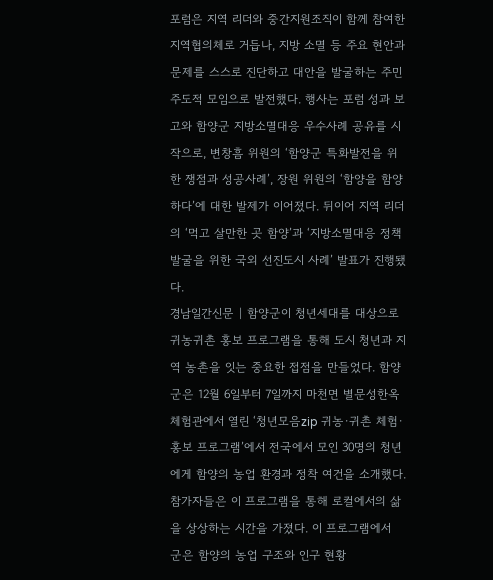포럼은 지역 리더와 중간지원조직이 함께 참여한 지역협의체로 거듭나, 지방 소멸 등 주요 현안과 문제를 스스로 진단하고 대안을 발굴하는 주민 주도적 모임으로 발전했다. 행사는 포럼 성과 보고와 함양군 지방소멸대응 우수사례 공유를 시작으로, 변창흠 위원의 ‘함양군 특화발전을 위한 쟁점과 성공사례’, 장원 위원의 ‘함양을 함양하다’에 대한 발제가 이어졌다. 뒤이어 지역 리더의 ‘먹고 살만한 곳 함양’과 ‘지방소멸대응 정책 발굴을 위한 국외 선진도시 사례’ 발표가 진행됐다.
경남일간신문 | 함양군이 청년세대를 대상으로 귀농귀촌 홍보 프로그램을 통해 도시 청년과 지역 농촌을 잇는 중요한 접점을 만들었다. 함양군은 12월 6일부터 7일까지 마천면 별문성한옥체험관에서 열린 ‘청년모음zip 귀농·귀촌 체험·홍보 프로그램’에서 전국에서 모인 30명의 청년에게 함양의 농업 환경과 정착 여건을 소개했다. 참가자들은 이 프로그램을 통해 로컬에서의 삶을 상상하는 시간을 가졌다. 이 프로그램에서 군은 함양의 농업 구조와 인구 현황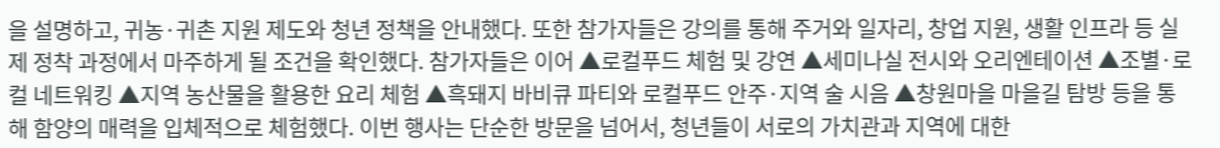을 설명하고, 귀농·귀촌 지원 제도와 청년 정책을 안내했다. 또한 참가자들은 강의를 통해 주거와 일자리, 창업 지원, 생활 인프라 등 실제 정착 과정에서 마주하게 될 조건을 확인했다. 참가자들은 이어 ▲로컬푸드 체험 및 강연 ▲세미나실 전시와 오리엔테이션 ▲조별·로컬 네트워킹 ▲지역 농산물을 활용한 요리 체험 ▲흑돼지 바비큐 파티와 로컬푸드 안주·지역 술 시음 ▲창원마을 마을길 탐방 등을 통해 함양의 매력을 입체적으로 체험했다. 이번 행사는 단순한 방문을 넘어서, 청년들이 서로의 가치관과 지역에 대한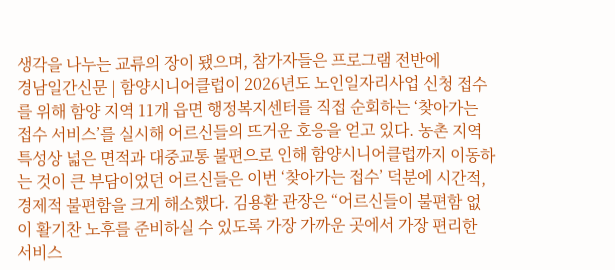생각을 나누는 교류의 장이 됐으며, 참가자들은 프로그램 전반에
경남일간신문 | 함양시니어클럽이 2026년도 노인일자리사업 신청 접수를 위해 함양 지역 11개 읍면 행정복지센터를 직접 순회하는 ‘찾아가는 접수 서비스’를 실시해 어르신들의 뜨거운 호응을 얻고 있다. 농촌 지역 특성상 넓은 면적과 대중교통 불편으로 인해 함양시니어클럽까지 이동하는 것이 큰 부담이었던 어르신들은 이번 ‘찾아가는 접수’ 덕분에 시간적, 경제적 불편함을 크게 해소했다. 김용환 관장은 “어르신들이 불편함 없이 활기찬 노후를 준비하실 수 있도록 가장 가까운 곳에서 가장 편리한 서비스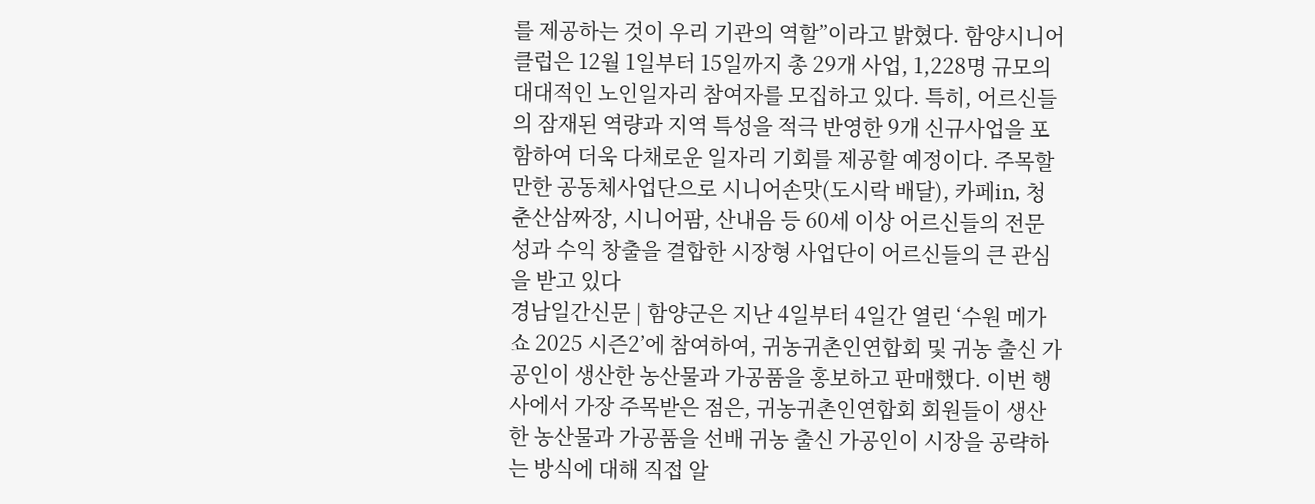를 제공하는 것이 우리 기관의 역할”이라고 밝혔다. 함양시니어클럽은 12월 1일부터 15일까지 총 29개 사업, 1,228명 규모의 대대적인 노인일자리 참여자를 모집하고 있다. 특히, 어르신들의 잠재된 역량과 지역 특성을 적극 반영한 9개 신규사업을 포함하여 더욱 다채로운 일자리 기회를 제공할 예정이다. 주목할 만한 공동체사업단으로 시니어손맛(도시락 배달), 카페in, 청춘산삼짜장, 시니어팜, 산내음 등 60세 이상 어르신들의 전문성과 수익 창출을 결합한 시장형 사업단이 어르신들의 큰 관심을 받고 있다
경남일간신문 | 함양군은 지난 4일부터 4일간 열린 ‘수원 메가쇼 2025 시즌2’에 참여하여, 귀농귀촌인연합회 및 귀농 출신 가공인이 생산한 농산물과 가공품을 홍보하고 판매했다. 이번 행사에서 가장 주목받은 점은, 귀농귀촌인연합회 회원들이 생산한 농산물과 가공품을 선배 귀농 출신 가공인이 시장을 공략하는 방식에 대해 직접 알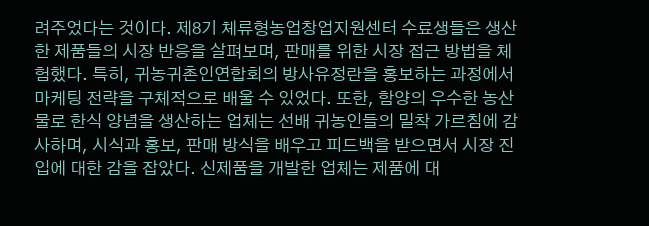려주었다는 것이다. 제8기 체류형농업창업지원센터 수료생들은 생산한 제품들의 시장 반응을 살펴보며, 판매를 위한 시장 접근 방법을 체험했다. 특히, 귀농귀촌인연합회의 방사유정란을 홍보하는 과정에서 마케팅 전략을 구체적으로 배울 수 있었다. 또한, 함양의 우수한 농산물로 한식 양념을 생산하는 업체는 선배 귀농인들의 밀착 가르침에 감사하며, 시식과 홍보, 판매 방식을 배우고 피드백을 받으면서 시장 진입에 대한 감을 잡았다. 신제품을 개발한 업체는 제품에 대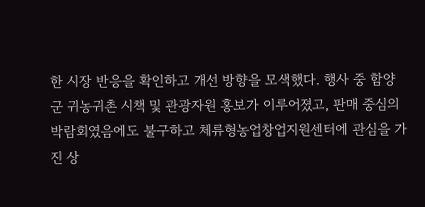한 시장 반응을 확인하고 개선 방향을 모색했다. 행사 중 함양군 귀농귀촌 시책 및 관광자원 홍보가 이루어졌고, 판매 중심의 박람회였음에도 불구하고 체류형농업창업지원센터에 관심을 가진 상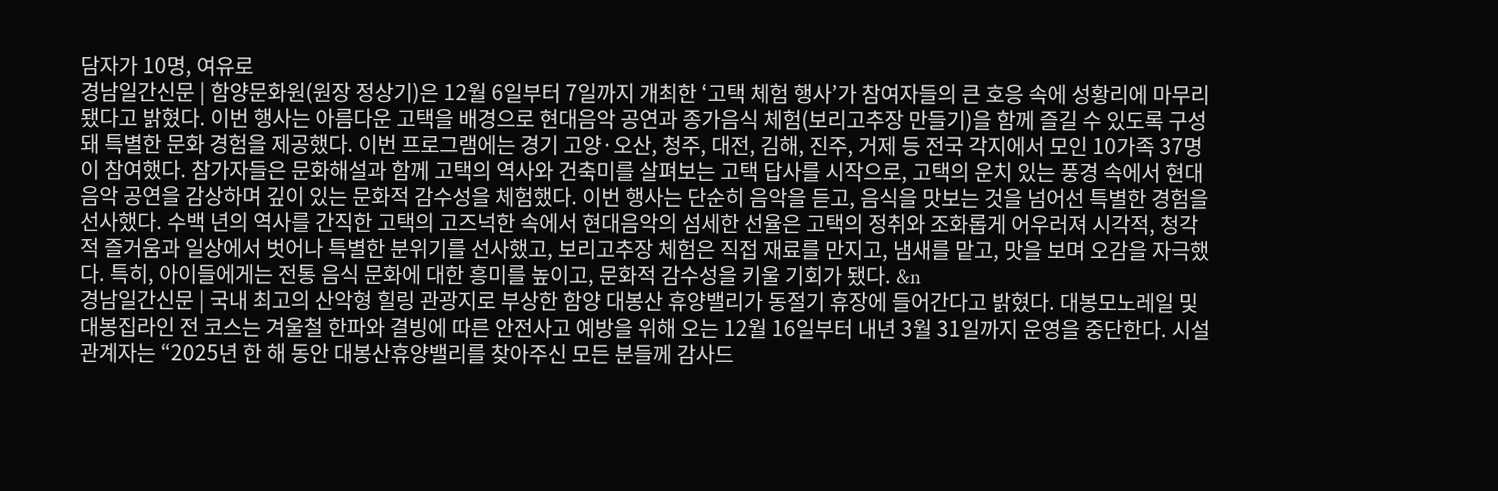담자가 10명, 여유로
경남일간신문 | 함양문화원(원장 정상기)은 12월 6일부터 7일까지 개최한 ‘고택 체험 행사’가 참여자들의 큰 호응 속에 성황리에 마무리됐다고 밝혔다. 이번 행사는 아름다운 고택을 배경으로 현대음악 공연과 종가음식 체험(보리고추장 만들기)을 함께 즐길 수 있도록 구성돼 특별한 문화 경험을 제공했다. 이번 프로그램에는 경기 고양·오산, 청주, 대전, 김해, 진주, 거제 등 전국 각지에서 모인 10가족 37명이 참여했다. 참가자들은 문화해설과 함께 고택의 역사와 건축미를 살펴보는 고택 답사를 시작으로, 고택의 운치 있는 풍경 속에서 현대음악 공연을 감상하며 깊이 있는 문화적 감수성을 체험했다. 이번 행사는 단순히 음악을 듣고, 음식을 맛보는 것을 넘어선 특별한 경험을 선사했다. 수백 년의 역사를 간직한 고택의 고즈넉한 속에서 현대음악의 섬세한 선율은 고택의 정취와 조화롭게 어우러져 시각적, 청각적 즐거움과 일상에서 벗어나 특별한 분위기를 선사했고, 보리고추장 체험은 직접 재료를 만지고, 냄새를 맡고, 맛을 보며 오감을 자극했다. 특히, 아이들에게는 전통 음식 문화에 대한 흥미를 높이고, 문화적 감수성을 키울 기회가 됐다. &n
경남일간신문 | 국내 최고의 산악형 힐링 관광지로 부상한 함양 대봉산 휴양밸리가 동절기 휴장에 들어간다고 밝혔다. 대봉모노레일 및 대봉집라인 전 코스는 겨울철 한파와 결빙에 따른 안전사고 예방을 위해 오는 12월 16일부터 내년 3월 31일까지 운영을 중단한다. 시설 관계자는 “2025년 한 해 동안 대봉산휴양밸리를 찾아주신 모든 분들께 감사드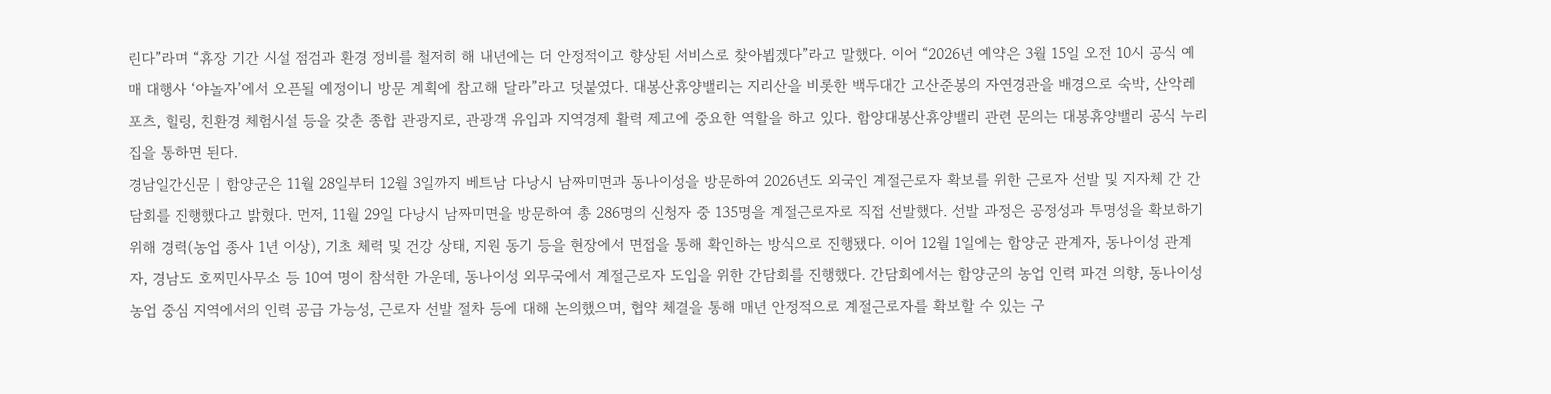린다”라며 “휴장 기간 시설 점검과 환경 정비를 철저히 해 내년에는 더 안정적이고 향상된 서비스로 찾아뵙겠다”라고 말했다. 이어 “2026년 예약은 3월 15일 오전 10시 공식 예매 대행사 ‘야놀자’에서 오픈될 예정이니 방문 계획에 참고해 달라”라고 덧붙였다. 대봉산휴양밸리는 지리산을 비롯한 백두대간 고산준봉의 자연경관을 배경으로 숙박, 산악레포츠, 힐링, 친환경 체험시설 등을 갖춘 종합 관광지로, 관광객 유입과 지역경제 활력 제고에 중요한 역할을 하고 있다. 함양대봉산휴양밸리 관련 문의는 대봉휴양밸리 공식 누리집을 통하면 된다.
경남일간신문 | 함양군은 11월 28일부터 12월 3일까지 베트남 다낭시 남짜미면과 동나이성을 방문하여 2026년도 외국인 계절근로자 확보를 위한 근로자 선발 및 지자체 간 간담회를 진행했다고 밝혔다. 먼저, 11월 29일 다낭시 남짜미면을 방문하여 총 286명의 신청자 중 135명을 계절근로자로 직접 선발했다. 선발 과정은 공정성과 투명성을 확보하기 위해 경력(농업 종사 1년 이상), 기초 체력 및 건강 상태, 지원 동기 등을 현장에서 면접을 통해 확인하는 방식으로 진행됐다. 이어 12월 1일에는 함양군 관계자, 동나이성 관계자, 경남도 호찌민사무소 등 10여 명이 참석한 가운데, 동나이성 외무국에서 계절근로자 도입을 위한 간담회를 진행했다. 간담회에서는 함양군의 농업 인력 파견 의향, 동나이성 농업 중심 지역에서의 인력 공급 가능성, 근로자 선발 절차 등에 대해 논의했으며, 협약 체결을 통해 매년 안정적으로 계절근로자를 확보할 수 있는 구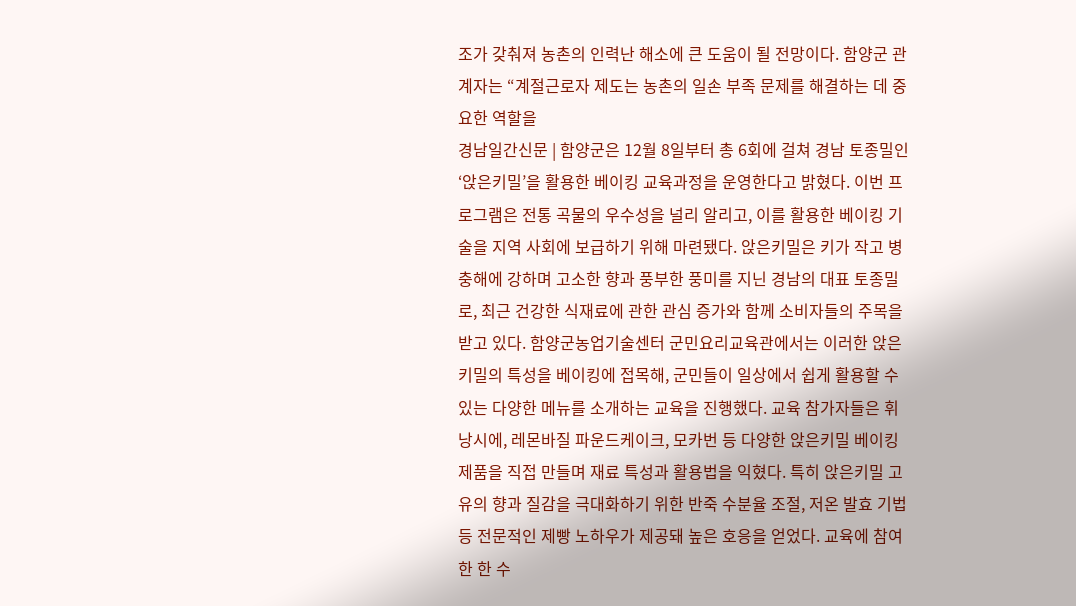조가 갖춰져 농촌의 인력난 해소에 큰 도움이 될 전망이다. 함양군 관계자는 “계절근로자 제도는 농촌의 일손 부족 문제를 해결하는 데 중요한 역할을
경남일간신문 | 함양군은 12월 8일부터 총 6회에 걸쳐 경남 토종밀인 ‘앉은키밀’을 활용한 베이킹 교육과정을 운영한다고 밝혔다. 이번 프로그램은 전통 곡물의 우수성을 널리 알리고, 이를 활용한 베이킹 기술을 지역 사회에 보급하기 위해 마련됐다. 앉은키밀은 키가 작고 병충해에 강하며 고소한 향과 풍부한 풍미를 지닌 경남의 대표 토종밀로, 최근 건강한 식재료에 관한 관심 증가와 함께 소비자들의 주목을 받고 있다. 함양군농업기술센터 군민요리교육관에서는 이러한 앉은키밀의 특성을 베이킹에 접목해, 군민들이 일상에서 쉽게 활용할 수 있는 다양한 메뉴를 소개하는 교육을 진행했다. 교육 참가자들은 휘낭시에, 레몬바질 파운드케이크, 모카번 등 다양한 앉은키밀 베이킹 제품을 직접 만들며 재료 특성과 활용법을 익혔다. 특히 앉은키밀 고유의 향과 질감을 극대화하기 위한 반죽 수분율 조절, 저온 발효 기법 등 전문적인 제빵 노하우가 제공돼 높은 호응을 얻었다. 교육에 참여한 한 수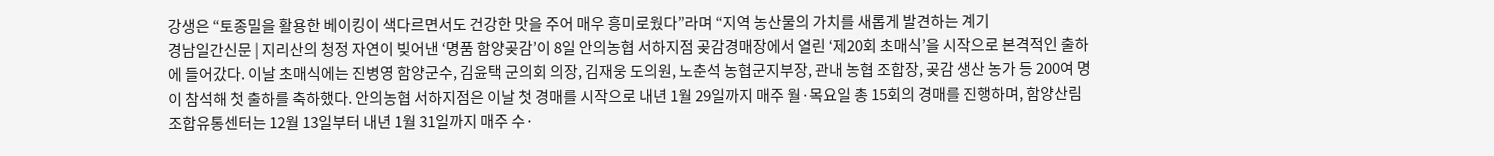강생은 “토종밀을 활용한 베이킹이 색다르면서도 건강한 맛을 주어 매우 흥미로웠다”라며 “지역 농산물의 가치를 새롭게 발견하는 계기
경남일간신문 | 지리산의 청정 자연이 빚어낸 ‘명품 함양곶감’이 8일 안의농협 서하지점 곶감경매장에서 열린 ‘제20회 초매식’을 시작으로 본격적인 출하에 들어갔다. 이날 초매식에는 진병영 함양군수, 김윤택 군의회 의장, 김재웅 도의원, 노춘석 농협군지부장, 관내 농협 조합장, 곶감 생산 농가 등 200여 명이 참석해 첫 출하를 축하했다. 안의농협 서하지점은 이날 첫 경매를 시작으로 내년 1월 29일까지 매주 월·목요일 총 15회의 경매를 진행하며, 함양산림조합유통센터는 12월 13일부터 내년 1월 31일까지 매주 수·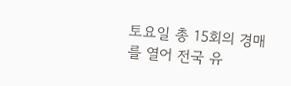토요일 총 15회의 경매를 열어 전국 유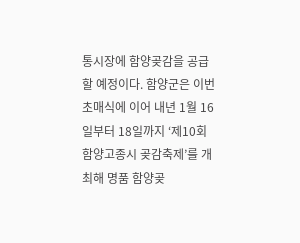통시장에 함양곶감을 공급할 예정이다. 함양군은 이번 초매식에 이어 내년 1월 16일부터 18일까지 ‘제10회 함양고종시 곶감축제’를 개최해 명품 함양곶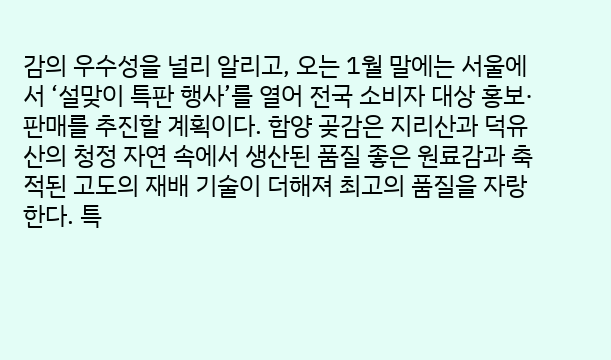감의 우수성을 널리 알리고, 오는 1월 말에는 서울에서 ‘설맞이 특판 행사’를 열어 전국 소비자 대상 홍보·판매를 추진할 계획이다. 함양 곶감은 지리산과 덕유산의 청정 자연 속에서 생산된 품질 좋은 원료감과 축적된 고도의 재배 기술이 더해져 최고의 품질을 자랑한다. 특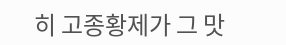히 고종황제가 그 맛